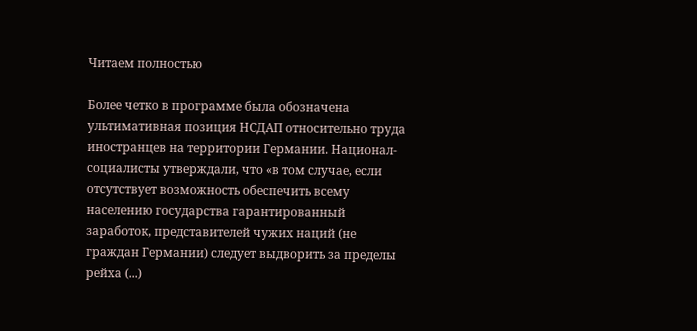Читаем полностью

Более четко в программе была обозначена ультимативная позиция НСДАП относительно труда иностранцев на территории Германии. Национал-социалисты утверждали, что «в том случае, если отсутствует возможность обеспечить всему населению государства гарантированный заработок, представителей чужих наций (не граждан Германии) следует выдворить за пределы рейха (...)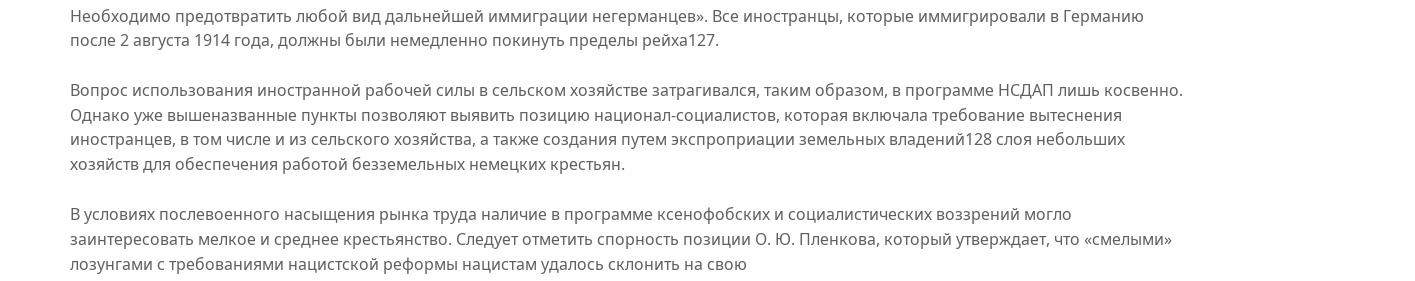Необходимо предотвратить любой вид дальнейшей иммиграции негерманцев». Все иностранцы, которые иммигрировали в Германию после 2 августа 1914 года, должны были немедленно покинуть пределы рейха127.

Вопрос использования иностранной рабочей силы в сельском хозяйстве затрагивался, таким образом, в программе НСДАП лишь косвенно. Однако уже вышеназванные пункты позволяют выявить позицию национал-социалистов, которая включала требование вытеснения иностранцев, в том числе и из сельского хозяйства, а также создания путем экспроприации земельных владений128 слоя небольших хозяйств для обеспечения работой безземельных немецких крестьян.

В условиях послевоенного насыщения рынка труда наличие в программе ксенофобских и социалистических воззрений могло заинтересовать мелкое и среднее крестьянство. Следует отметить спорность позиции О. Ю. Пленкова, который утверждает, что «смелыми» лозунгами с требованиями нацистской реформы нацистам удалось склонить на свою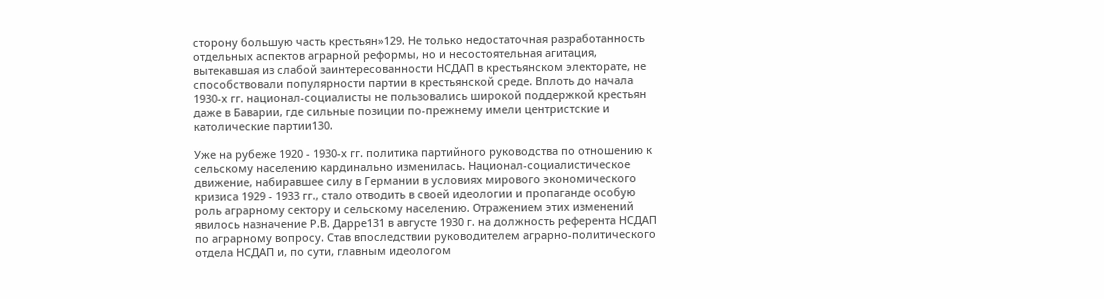сторону большую часть крестьян»129. Не только недостаточная разработанность отдельных аспектов аграрной реформы, но и несостоятельная агитация, вытекавшая из слабой заинтересованности НСДАП в крестьянском электорате, не способствовали популярности партии в крестьянской среде. Вплоть до начала 1930-х гг. национал-социалисты не пользовались широкой поддержкой крестьян даже в Баварии, где сильные позиции по-прежнему имели центристские и католические партии130.

Уже на рубеже 1920 - 1930-х гг. политика партийного руководства по отношению к сельскому населению кардинально изменилась. Национал-социалистическое движение, набиравшее силу в Германии в условиях мирового экономического кризиса 1929 - 1933 гг., стало отводить в своей идеологии и пропаганде особую роль аграрному сектору и сельскому населению. Отражением этих изменений явилось назначение Р.В. Дарре131 в августе 1930 г. на должность референта НСДАП по аграрному вопросу. Став впоследствии руководителем аграрно-политического отдела НСДАП и, по сути, главным идеологом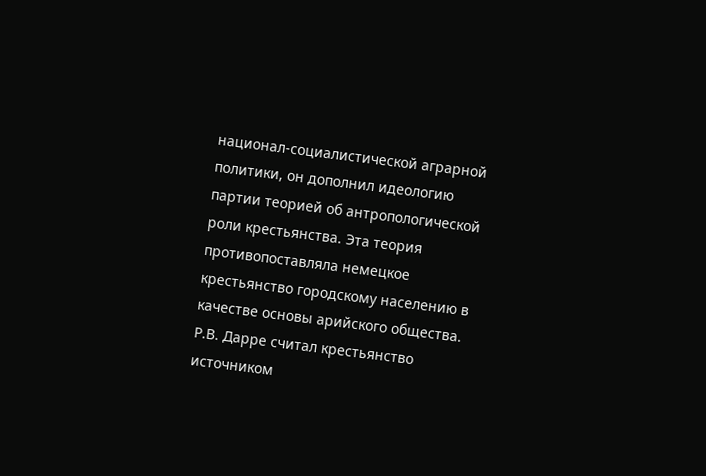национал-социалистической аграрной политики, он дополнил идеологию партии теорией об антропологической роли крестьянства. Эта теория противопоставляла немецкое крестьянство городскому населению в качестве основы арийского общества. Р.В. Дарре считал крестьянство источником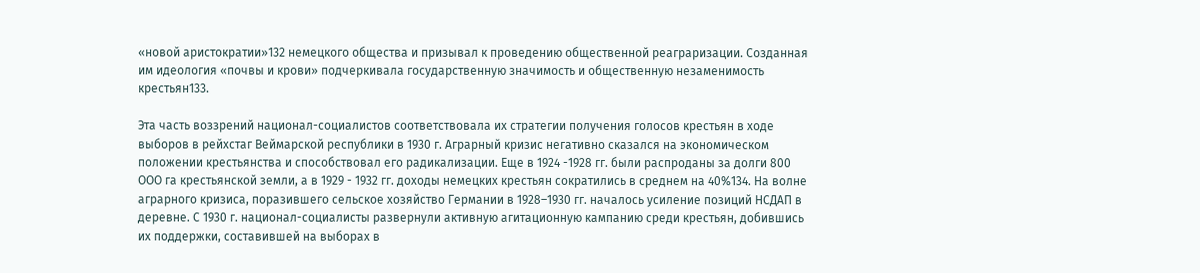«новой аристократии»132 немецкого общества и призывал к проведению общественной реаграризации. Созданная им идеология «почвы и крови» подчеркивала государственную значимость и общественную незаменимость крестьян133.

Эта часть воззрений национал-социалистов соответствовала их стратегии получения голосов крестьян в ходе выборов в рейхстаг Веймарской республики в 1930 г. Аграрный кризис негативно сказался на экономическом положении крестьянства и способствовал его радикализации. Еще в 1924 -1928 гг. были распроданы за долги 800 ООО га крестьянской земли, а в 1929 - 1932 гг. доходы немецких крестьян сократились в среднем на 40%134. На волне аграрного кризиса, поразившего сельское хозяйство Германии в 1928–1930 гг. началось усиление позиций НСДАП в деревне. С 1930 г. национал-социалисты развернули активную агитационную кампанию среди крестьян, добившись их поддержки, составившей на выборах в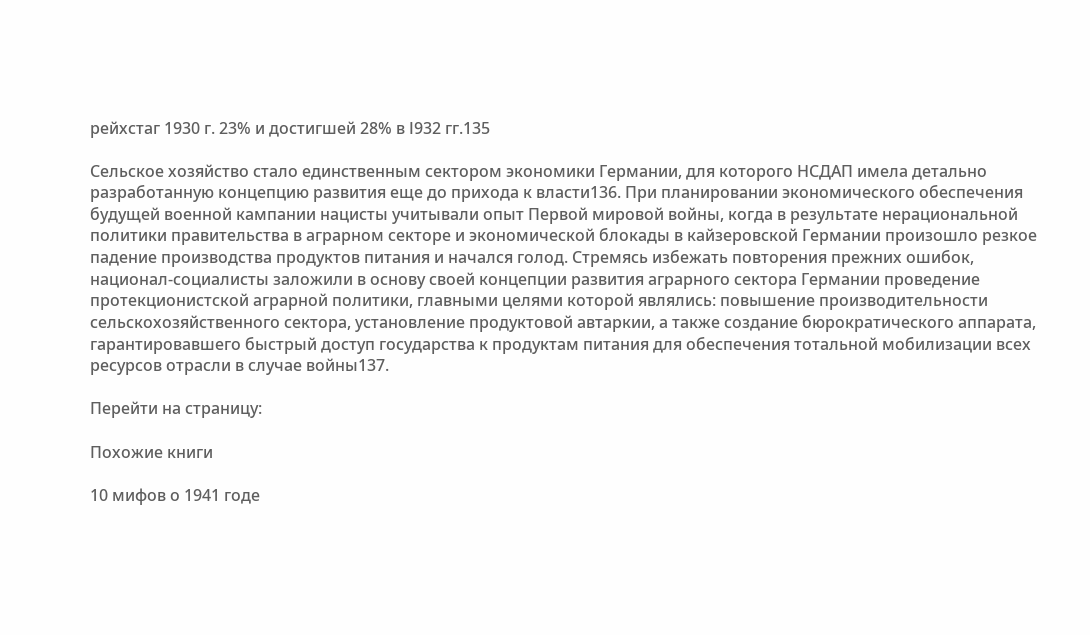рейхстаг 1930 г. 23% и достигшей 28% в І932 гг.135

Сельское хозяйство стало единственным сектором экономики Германии, для которого НСДАП имела детально разработанную концепцию развития еще до прихода к власти136. При планировании экономического обеспечения будущей военной кампании нацисты учитывали опыт Первой мировой войны, когда в результате нерациональной политики правительства в аграрном секторе и экономической блокады в кайзеровской Германии произошло резкое падение производства продуктов питания и начался голод. Стремясь избежать повторения прежних ошибок, национал-социалисты заложили в основу своей концепции развития аграрного сектора Германии проведение протекционистской аграрной политики, главными целями которой являлись: повышение производительности сельскохозяйственного сектора, установление продуктовой автаркии, а также создание бюрократического аппарата, гарантировавшего быстрый доступ государства к продуктам питания для обеспечения тотальной мобилизации всех ресурсов отрасли в случае войны137.

Перейти на страницу:

Похожие книги

10 мифов о 1941 годе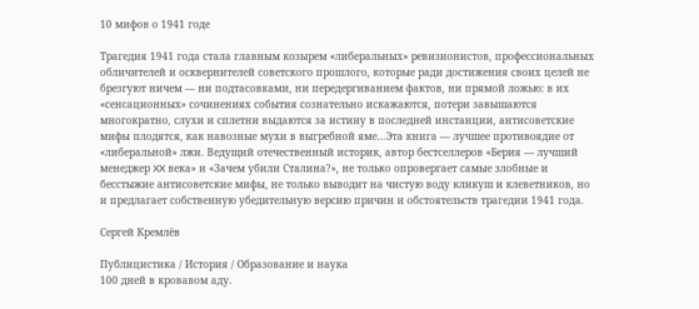10 мифов о 1941 годе

Трагедия 1941 года стала главным козырем «либеральных» ревизионистов, профессиональных обличителей и осквернителей советского прошлого, которые ради достижения своих целей не брезгуют ничем — ни подтасовками, ни передергиванием фактов, ни прямой ложью: в их «сенсационных» сочинениях события сознательно искажаются, потери завышаются многократно, слухи и сплетни выдаются за истину в последней инстанции, антисоветские мифы плодятся, как навозные мухи в выгребной яме…Эта книга — лучшее противоядие от «либеральной» лжи. Ведущий отечественный историк, автор бестселлеров «Берия — лучший менеджер XX века» и «Зачем убили Сталина?», не только опровергает самые злобные и бесстыжие антисоветские мифы, не только выводит на чистую воду кликуш и клеветников, но и предлагает собственную убедительную версию причин и обстоятельств трагедии 1941 года.

Сергей Кремлёв

Публицистика / История / Образование и наука
100 дней в кровавом аду.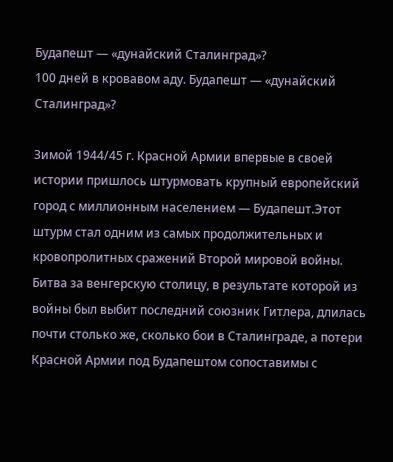Будапешт — «дунайский Сталинград»?
100 дней в кровавом аду. Будапешт — «дунайский Сталинград»?

Зимой 1944/45 г. Красной Армии впервые в своей истории пришлось штурмовать крупный европейский город с миллионным населением — Будапешт.Этот штурм стал одним из самых продолжительных и кровопролитных сражений Второй мировой войны. Битва за венгерскую столицу, в результате которой из войны был выбит последний союзник Гитлера, длилась почти столько же, сколько бои в Сталинграде, а потери Красной Армии под Будапештом сопоставимы с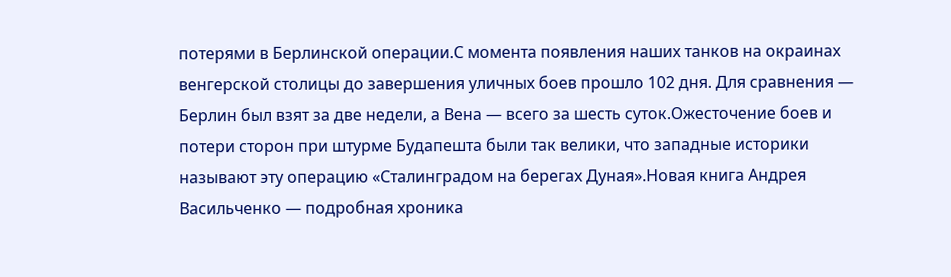потерями в Берлинской операции.С момента появления наших танков на окраинах венгерской столицы до завершения уличных боев прошло 102 дня. Для сравнения — Берлин был взят за две недели, а Вена — всего за шесть суток.Ожесточение боев и потери сторон при штурме Будапешта были так велики, что западные историки называют эту операцию «Сталинградом на берегах Дуная».Новая книга Андрея Васильченко — подробная хроника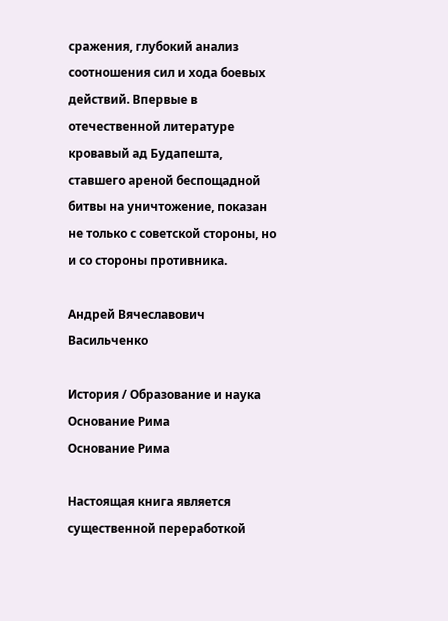сражения, глубокий анализ соотношения сил и хода боевых действий. Впервые в отечественной литературе кровавый ад Будапешта, ставшего ареной беспощадной битвы на уничтожение, показан не только с советской стороны, но и со стороны противника.

Андрей Вячеславович Васильченко

История / Образование и наука
Основание Рима
Основание Рима

Настоящая книга является существенной переработкой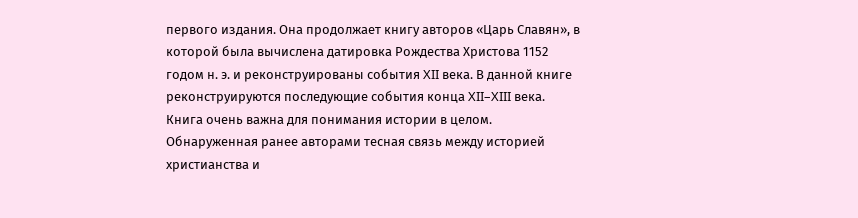первого издания. Она продолжает книгу авторов «Царь Славян», в которой была вычислена датировка Рождества Христова 1152 годом н. э. и реконструированы события XII века. В данной книге реконструируются последующие события конца XII–XIII века. Книга очень важна для понимания истории в целом. Обнаруженная ранее авторами тесная связь между историей христианства и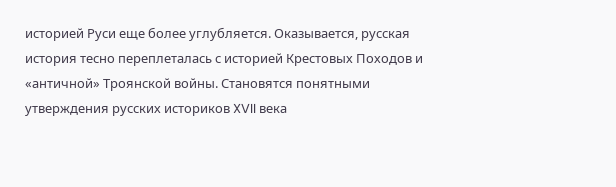историей Руси еще более углубляется. Оказывается, русская история тесно переплеталась с историей Крестовых Походов и «античной» Троянской войны. Становятся понятными утверждения русских историков XVII века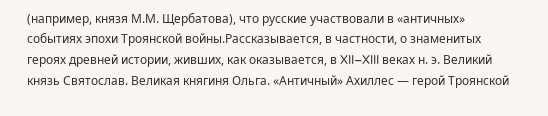(например, князя М.М. Щербатова), что русские участвовали в «античных» событиях эпохи Троянской войны.Рассказывается, в частности, о знаменитых героях древней истории, живших, как оказывается, в XII–XIII веках н. э. Великий князь Святослав. Великая княгиня Ольга. «Античный» Ахиллес — герой Троянской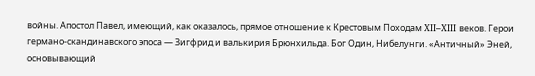войны. Апостол Павел, имеющий, как оказалось, прямое отношение к Крестовым Походам XII–XIII веков. Герои германо-скандинавского эпоса — Зигфрид и валькирия Брюнхильда. Бог Один, Нибелунги. «Античный» Эней, основывающий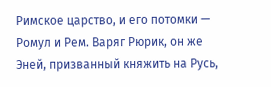Римское царство, и его потомки — Ромул и Рем. Варяг Рюрик, он же Эней, призванный княжить на Русь,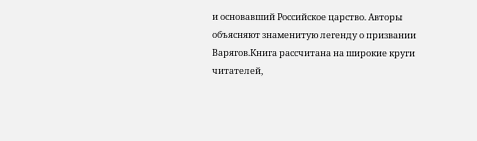и основавший Российское царство. Авторы объясняют знаменитую легенду о призвании Варягов.Книга рассчитана на широкие круги читателей,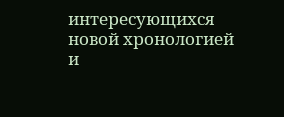интересующихся новой хронологией и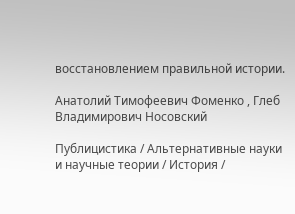восстановлением правильной истории.

Анатолий Тимофеевич Фоменко , Глеб Владимирович Носовский

Публицистика / Альтернативные науки и научные теории / История /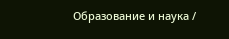Образование и наука /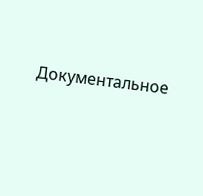Документальное